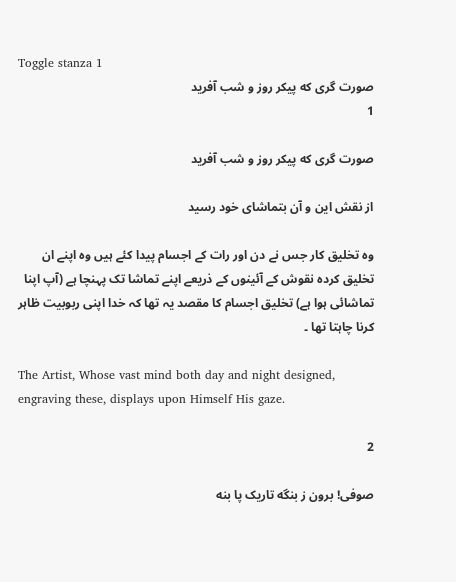Toggle stanza 1
صورت گری که پیکر روز و شب آفرید
1

صورت گری که پیکر روز و شب آفرید

از نقش این و آن بتماشای خود رسید

وہ تخلیق کار جس نے دن اور رات کے اجسام پیدا کئے ہیں وہ اپنے ان تخلیق کردہ نقوش کے آئینوں کے ذریعے اپنے تماشا تک پہنچا ہے (آپ اپنا تماشائی ہوا ہے) تخلیق اجسام کا مقصد یہ تھا کہ خدا اپنی ربوبیت ظاہر کرنا چاہتا تھا ۔

The Artist, Whose vast mind both day and night designed, engraving these, displays upon Himself His gaze.

2

صوفی! برون ز بنگه تاریک پا بنه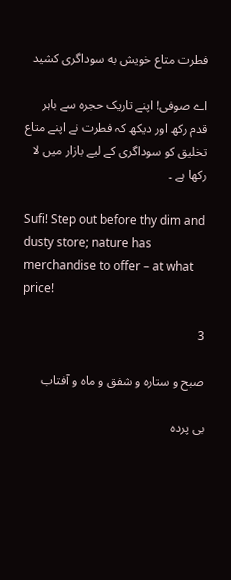فطرت متاع خویش به سوداگری کشید

اے صوفی! اپنے تاریک حجرہ سے باہر قدم رکھ اور دیکھ کہ فطرت نے اپنے متاع تخلیق کو سوداگری کے لیے بازار میں لا رکھا ہے ۔

Sufi! Step out before thy dim and dusty store; nature has merchandise to offer – at what price!

3

صبح و ستاره و شفق و ماه و آفتاب

بی پرده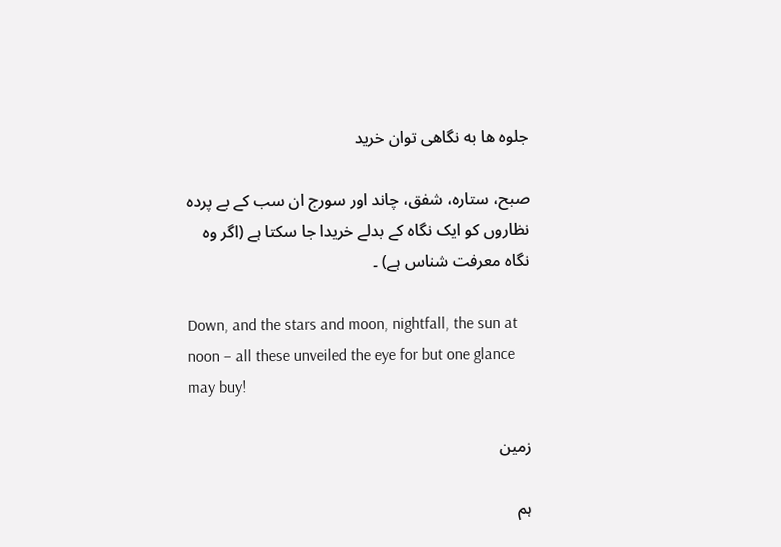جلوه ها به نگاهی توان خرید

صبح، ستارہ، شفق، چاند اور سورج ان سب کے بے پردہ نظاروں کو ایک نگاہ کے بدلے خریدا جا سکتا ہے (اگر وہ نگاہ معرفت شناس ہے) ۔

Down, and the stars and moon, nightfall, the sun at noon – all these unveiled the eye for but one glance may buy!

زمین

ہم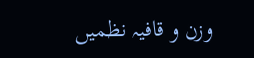وزن و قافیہ نظمیں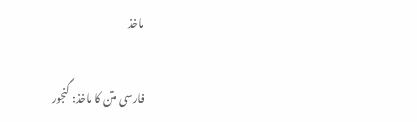ماخذ

فارسی متن کا ماخذ: گنجور